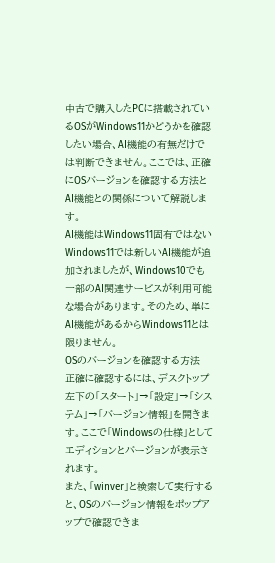中古で購入したPCに搭載されているOSがWindows11かどうかを確認したい場合、AI機能の有無だけでは判断できません。ここでは、正確にOSバージョンを確認する方法とAI機能との関係について解説します。
AI機能はWindows11固有ではない
Windows11では新しいAI機能が追加されましたが、Windows10でも一部のAI関連サービスが利用可能な場合があります。そのため、単にAI機能があるからWindows11とは限りません。
OSのバージョンを確認する方法
正確に確認するには、デスクトップ左下の「スタート」→「設定」→「システム」→「バージョン情報」を開きます。ここで「Windowsの仕様」としてエディションとバージョンが表示されます。
また、「winver」と検索して実行すると、OSのバージョン情報をポップアップで確認できま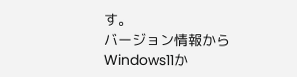す。
バージョン情報からWindows11か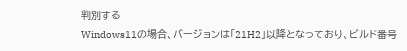判別する
Windows11の場合、バージョンは「21H2」以降となっており、ビルド番号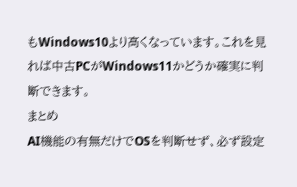もWindows10より高くなっています。これを見れば中古PCがWindows11かどうか確実に判断できます。
まとめ
AI機能の有無だけでOSを判断せず、必ず設定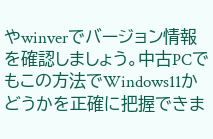やwinverでバージョン情報を確認しましょう。中古PCでもこの方法でWindows11かどうかを正確に把握できま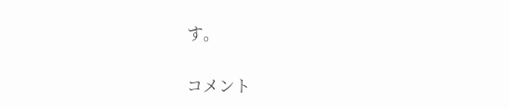す。


コメント